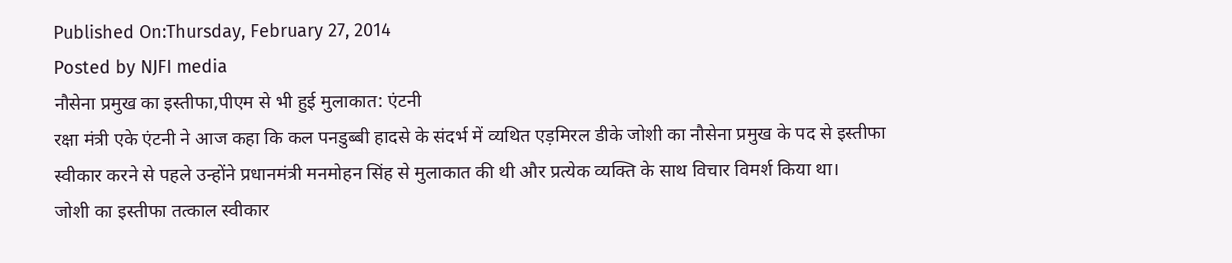Published On:Thursday, February 27, 2014
Posted by NJFI media
नौसेना प्रमुख का इस्तीफा,पीएम से भी हुई मुलाकात: एंटनी
रक्षा मंत्री एके एंटनी ने आज कहा कि कल पनडुब्बी हादसे के संदर्भ में व्यथित एड़मिरल डीके जोशी का नौसेना प्रमुख के पद से इस्तीफा स्वीकार करने से पहले उन्होंने प्रधानमंत्री मनमोहन सिंह से मुलाकात की थी और प्रत्येक व्यक्ति के साथ विचार विमर्श किया था।
जोशी का इस्तीफा तत्काल स्वीकार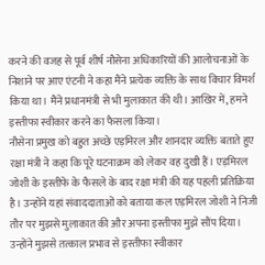करने की वजह से पूर्व शीर्ष नौसेना अधिकारियों की आलोचनाओं के निशाने पर आए एंटनी ने कहा मैंने प्रत्येक व्यक्ति के साथ विचार विमर्श किया था। मैंने प्रधानमंत्री से भी मुलाकात की थी। आखिर में, हमने इस्तीफा स्वीकार करने का फैसला किया।
नौसेना प्रमुख को बहुत अच्छे एड़मिरल और शानदार व्यक्ति बताते हुए रक्षा मंत्री ने कहा कि पूरे घटनाक्रम को लेकर वह दुखी हैं। एड़मिरल जोशी के इस्तीफे के फैसले के बाद रक्षा मंत्री की यह पहली प्रतिक्रिया है। उन्होंने यहां संवाददाताओं को बताया कल एड़मिरल जोशी ने निजी तौर पर मुझसे मुलाकात की और अपना इस्तीफा मुझे सौंप दिया। उन्होंने मुझसे तत्काल प्रभाव से इस्तीफा स्वीकार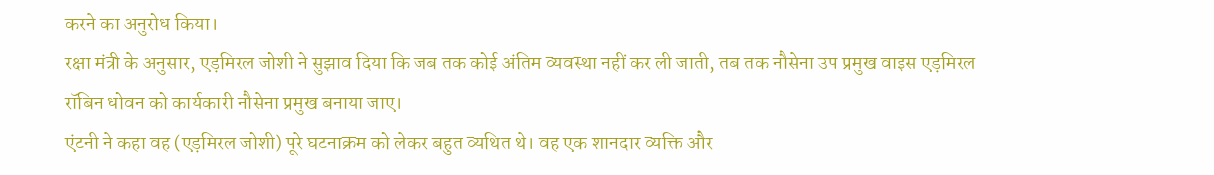करने का अनुरोध किया।
रक्षा मंत्री के अनुसार, एड़मिरल जोशी ने सुझाव दिया कि जब तक कोई अंतिम व्यवस्था नहीं कर ली जाती, तब तक नौसेना उप प्रमुख वाइस एड़मिरल रॉबिन धोवन को कार्यकारी नौसेना प्रमुख बनाया जाए।
एंटनी ने कहा वह (एड़मिरल जोशी) पूरे घटनाक्रम को लेकर बहुत व्यथित थे। वह एक शानदार व्यक्ति और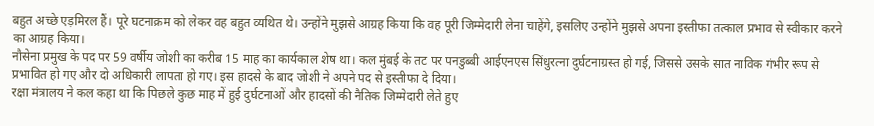बहुत अच्छे एड़मिरल हैं। पूरे घटनाक्रम को लेकर वह बहुत व्यथित थे। उन्होंने मुझसे आग्रह किया कि वह पूरी जिम्मेदारी लेना चाहेंगे, इसलिए उन्होंने मुझसे अपना इस्तीफा तत्काल प्रभाव से स्वीकार करने का आग्रह किया।
नौसेना प्रमुख के पद पर 59 वर्षीय जोशी का करीब 15 माह का कार्यकाल शेष था। कल मुंबई के तट पर पनडुब्बी आईएनएस सिंधुरत्ना दुर्घटनाग्रस्त हो गई, जिससे उसके सात नाविक गंभीर रूप से प्रभावित हो गए और दो अधिकारी लापता हो गए। इस हादसे के बाद जोशी ने अपने पद से इस्तीफा दे दिया।
रक्षा मंत्रालय ने कल कहा था कि पिछले कुछ माह में हुई दुर्घटनाओं और हादसों की नैतिक जिम्मेदारी लेते हुए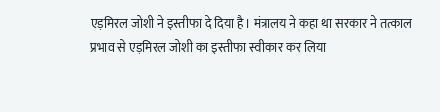एड़मिरल जोशी ने इस्तीफा दे दिया है। मंत्रालय ने कहा था सरकार ने तत्काल प्रभाव से एड़मिरल जोशी का इस्तीफा स्वीकार कर लिया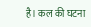है। कल की घटना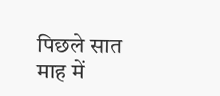पिछले सात माह में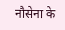नौसेना के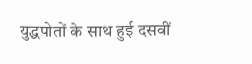युद्धपोतों के साथ हुई दसवीं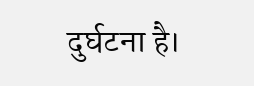दुर्घटना है।